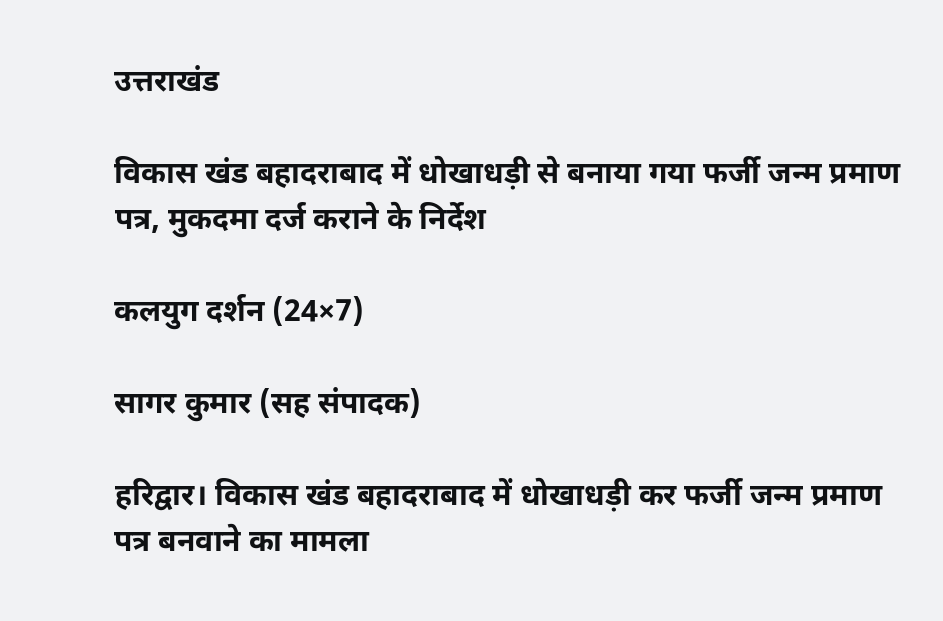उत्तराखंड

विकास खंड बहादराबाद में धोखाधड़ी से बनाया गया फर्जी जन्म प्रमाण पत्र, मुकदमा दर्ज कराने के निर्देश

कलयुग दर्शन (24×7)

सागर कुमार (सह संपादक)

हरिद्वार। विकास खंड बहादराबाद में धोखाधड़ी कर फर्जी जन्म प्रमाण पत्र बनवाने का मामला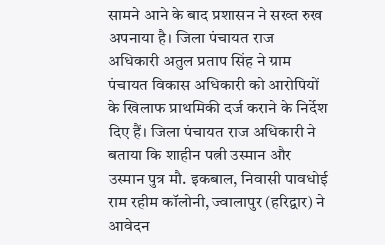सामने आने के बाद प्रशासन ने सख्त रुख अपनाया है। जिला पंचायत राज अधिकारी अतुल प्रताप सिंह ने ग्राम पंचायत विकास अधिकारी को आरोपियों के खिलाफ प्राथमिकी दर्ज कराने के निर्देश दिए हैं। जिला पंचायत राज अधिकारी ने बताया कि शाहीन पत्नी उस्मान और उस्मान पुत्र मौ. इकबाल, निवासी पावधोई राम रहीम कॉलोनी, ज्वालापुर (हरिद्वार) ने आवेदन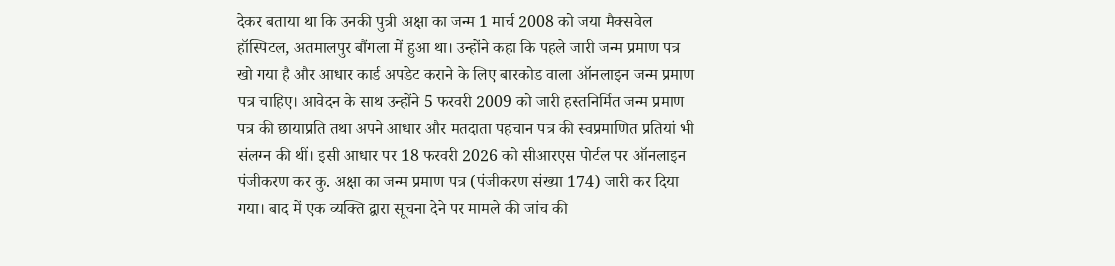देकर बताया था कि उनकी पुत्री अक्षा का जन्म 1 मार्च 2008 को जया मैक्सवेल हॉस्पिटल, अतमालपुर बौंगला में हुआ था। उन्होंने कहा कि पहले जारी जन्म प्रमाण पत्र खो गया है और आधार कार्ड अपडेट कराने के लिए बारकोड वाला ऑनलाइन जन्म प्रमाण पत्र चाहिए। आवेदन के साथ उन्होंने 5 फरवरी 2009 को जारी हस्तनिर्मित जन्म प्रमाण पत्र की छायाप्रति तथा अपने आधार और मतदाता पहचान पत्र की स्वप्रमाणित प्रतियां भी संलग्न की थीं। इसी आधार पर 18 फरवरी 2026 को सीआरएस पोर्टल पर ऑनलाइन पंजीकरण कर कु. अक्षा का जन्म प्रमाण पत्र (पंजीकरण संख्या 174) जारी कर दिया गया। बाद में एक व्यक्ति द्वारा सूचना देने पर मामले की जांच की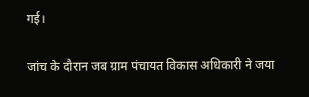गई।

जांच के दौरान जब ग्राम पंचायत विकास अधिकारी ने जया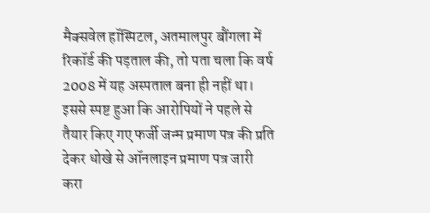मैक्सवेल हॉस्पिटल, अतमालपुर बौंगला में रिकॉर्ड की पड़ताल की, तो पता चला कि वर्ष 2008 में यह अस्पताल बना ही नहीं था। इससे स्पष्ट हुआ कि आरोपियों ने पहले से तैयार किए गए फर्जी जन्म प्रमाण पत्र की प्रति देकर धोखे से ऑनलाइन प्रमाण पत्र जारी करा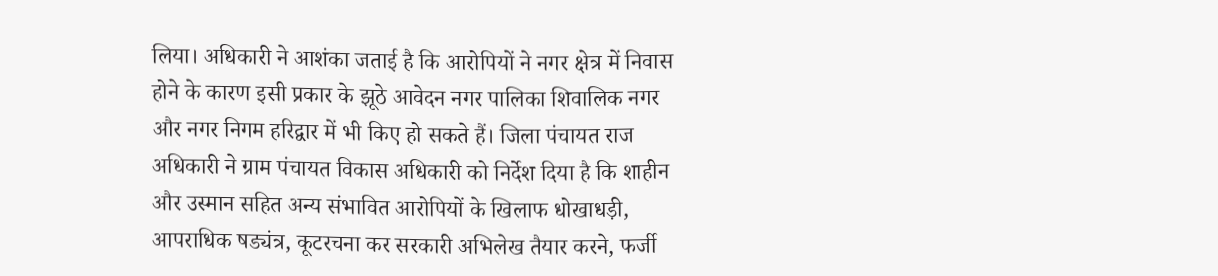लिया। अधिकारी ने आशंका जताई है कि आरोपियों ने नगर क्षेत्र में निवास होने के कारण इसी प्रकार के झूठे आवेदन नगर पालिका शिवालिक नगर और नगर निगम हरिद्वार में भी किए हो सकते हैं। जिला पंचायत राज अधिकारी ने ग्राम पंचायत विकास अधिकारी को निर्देश दिया है कि शाहीन और उस्मान सहित अन्य संभावित आरोपियों के खिलाफ धोखाधड़ी, आपराधिक षड्यंत्र, कूटरचना कर सरकारी अभिलेख तैयार करने, फर्जी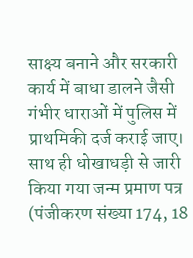साक्ष्य बनाने और सरकारी कार्य में बाधा डालने जैसी गंभीर धाराओं में पुलिस में प्राथमिकी दर्ज कराई जाए। साथ ही धोखाधड़ी से जारी किया गया जन्म प्रमाण पत्र (पंजीकरण संख्या 174, 18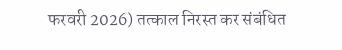फरवरी 2026) तत्काल निरस्त कर संबंधित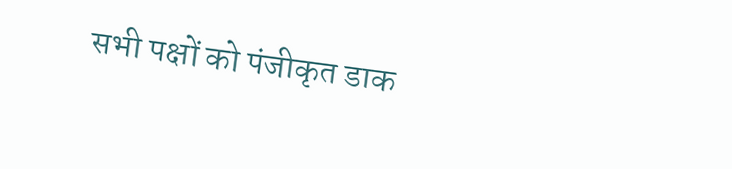सभी पक्षों को पंजीकृत डाक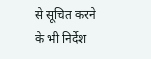से सूचित करने के भी निर्देश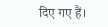दिए गए हैं।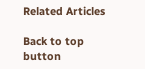Related Articles

Back to top button